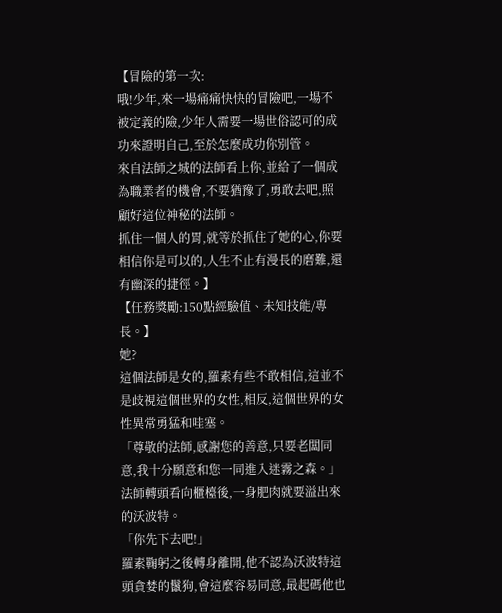【冒險的第一次:
哦!少年,來一場痛痛快快的冒險吧,一場不被定義的險,少年人需要一場世俗認可的成功來證明自己,至於怎麼成功你別管。
來自法師之城的法師看上你,並給了一個成為職業者的機會,不要猶豫了,勇敢去吧,照顧好這位神秘的法師。
抓住一個人的胃,就等於抓住了她的心,你要相信你是可以的,人生不止有漫長的磨難,還有幽深的捷徑。】
【任務獎勵:150點經驗值、未知技能/專長。】
她?
這個法師是女的,羅素有些不敢相信,這並不是歧視這個世界的女性,相反,這個世界的女性異常勇猛和哇塞。
「尊敬的法師,感謝您的善意,只要老闆同意,我十分願意和您一同進入迷霧之森。」
法師轉頭看向櫃檯後,一身肥肉就要溢出來的沃波特。
「你先下去吧!」
羅素鞠躬之後轉身離開,他不認為沃波特這頭貪婪的鬣狗,會這麼容易同意,最起碼他也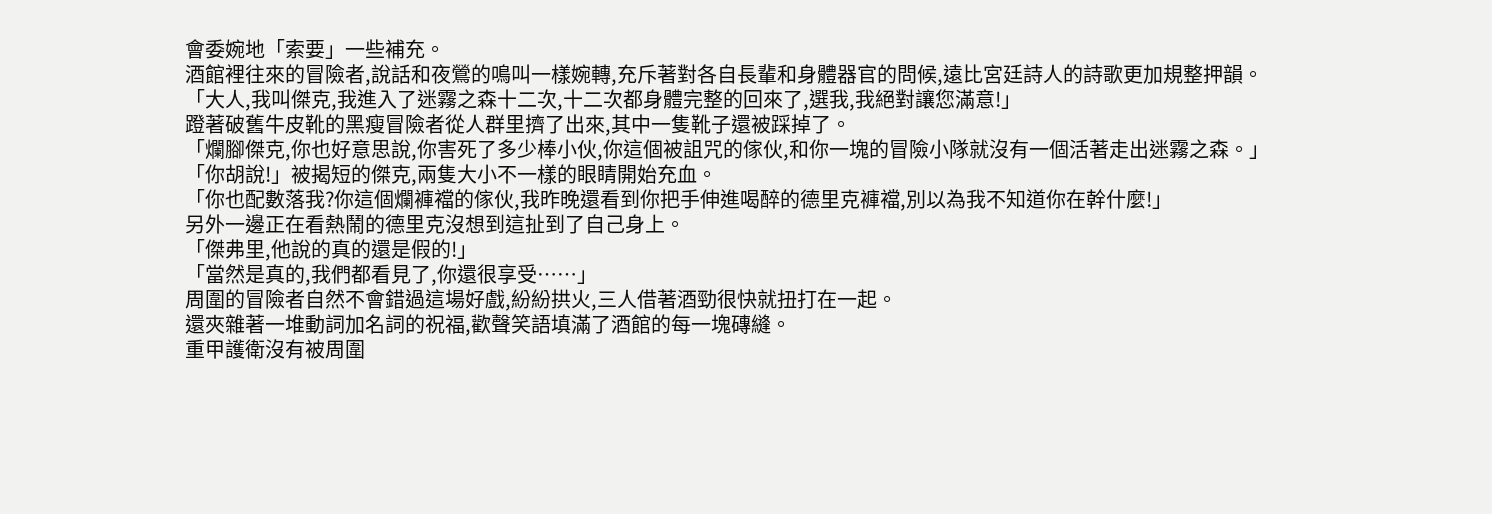會委婉地「索要」一些補充。
酒館裡往來的冒險者,說話和夜鶯的鳴叫一樣婉轉,充斥著對各自長輩和身體器官的問候,遠比宮廷詩人的詩歌更加規整押韻。
「大人,我叫傑克,我進入了迷霧之森十二次,十二次都身體完整的回來了,選我,我絕對讓您滿意!」
蹬著破舊牛皮靴的黑瘦冒險者從人群里擠了出來,其中一隻靴子還被踩掉了。
「爛腳傑克,你也好意思說,你害死了多少棒小伙,你這個被詛咒的傢伙,和你一塊的冒險小隊就沒有一個活著走出迷霧之森。」
「你胡說!」被揭短的傑克,兩隻大小不一樣的眼睛開始充血。
「你也配數落我?你這個爛褲襠的傢伙,我昨晚還看到你把手伸進喝醉的德里克褲襠,別以為我不知道你在幹什麼!」
另外一邊正在看熱鬧的德里克沒想到這扯到了自己身上。
「傑弗里,他說的真的還是假的!」
「當然是真的,我們都看見了,你還很享受……」
周圍的冒險者自然不會錯過這場好戲,紛紛拱火,三人借著酒勁很快就扭打在一起。
還夾雜著一堆動詞加名詞的祝福,歡聲笑語填滿了酒館的每一塊磚縫。
重甲護衛沒有被周圍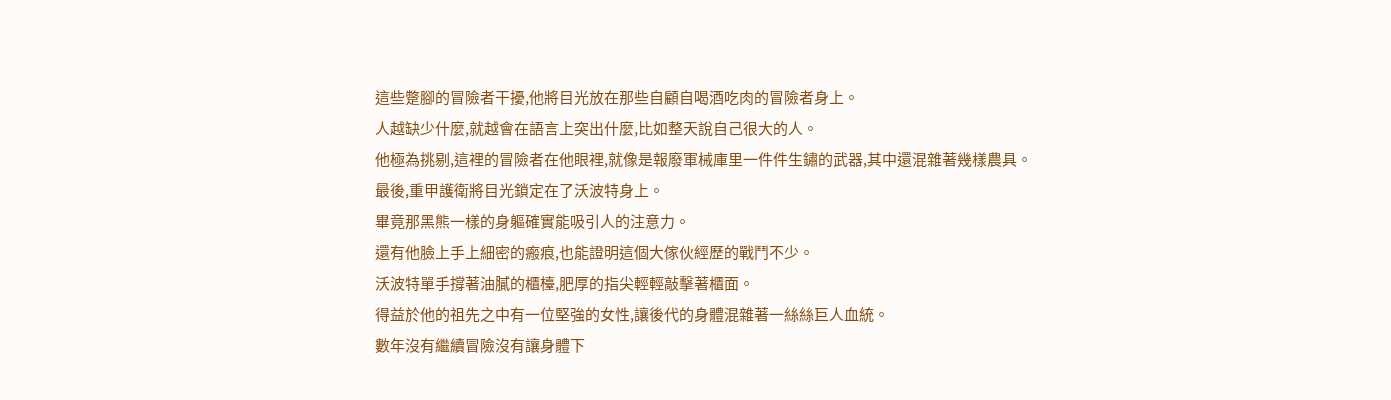這些蹩腳的冒險者干擾,他將目光放在那些自顧自喝酒吃肉的冒險者身上。
人越缺少什麼,就越會在語言上突出什麼,比如整天說自己很大的人。
他極為挑剔,這裡的冒險者在他眼裡,就像是報廢軍械庫里一件件生鏽的武器,其中還混雜著幾樣農具。
最後,重甲護衛將目光鎖定在了沃波特身上。
畢竟那黑熊一樣的身軀確實能吸引人的注意力。
還有他臉上手上細密的瘢痕,也能證明這個大傢伙經歷的戰鬥不少。
沃波特單手撐著油膩的櫃檯,肥厚的指尖輕輕敲擊著櫃面。
得益於他的祖先之中有一位堅強的女性,讓後代的身體混雜著一絲絲巨人血統。
數年沒有繼續冒險沒有讓身體下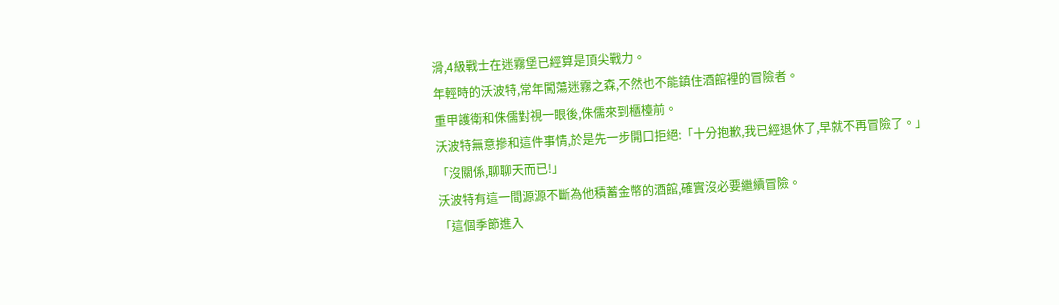滑,4級戰士在迷霧堡已經算是頂尖戰力。
年輕時的沃波特,常年闖蕩迷霧之森,不然也不能鎮住酒館裡的冒險者。
重甲護衛和侏儒對視一眼後,侏儒來到櫃檯前。
沃波特無意摻和這件事情,於是先一步開口拒絕:「十分抱歉,我已經退休了,早就不再冒險了。」
「沒關係,聊聊天而已!」
沃波特有這一間源源不斷為他積蓄金幣的酒館,確實沒必要繼續冒險。
「這個季節進入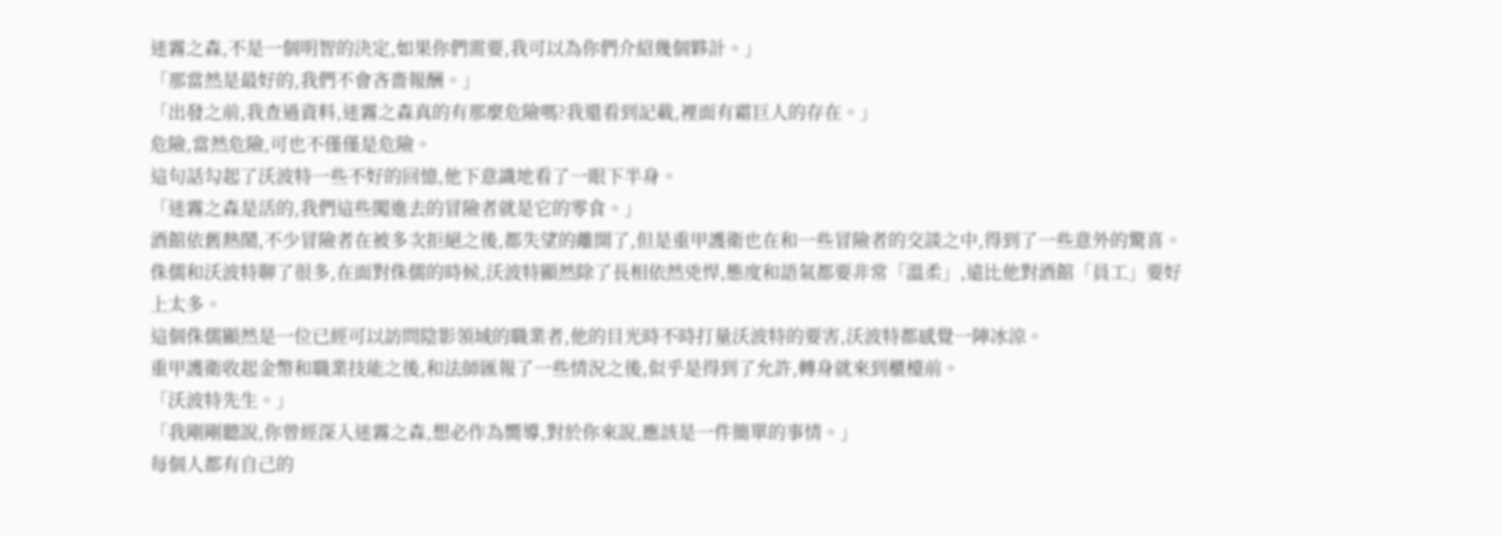迷霧之森,不是一個明智的決定,如果你們需要,我可以為你們介紹幾個夥計。」
「那當然是最好的,我們不會吝嗇報酬。」
「出發之前,我查過資料,迷霧之森真的有那麼危險嗎?我還看到記載,裡面有霜巨人的存在。」
危險,當然危險,可也不僅僅是危險。
這句話勾起了沃波特一些不好的回憶,他下意識地看了一眼下半身。
「迷霧之森是活的,我們這些闖進去的冒險者就是它的零食。」
酒館依舊熱鬧,不少冒險者在被多次拒絕之後,都失望的離開了,但是重甲護衛也在和一些冒險者的交談之中,得到了一些意外的驚喜。
侏儒和沃波特聊了很多,在面對侏儒的時候,沃波特顯然除了長相依然兇悍,態度和語氣都要非常「溫柔」,遠比他對酒館「員工」要好上太多。
這個侏儒顯然是一位已經可以訪問陰影領域的職業者,他的目光時不時打量沃波特的要害,沃波特都感覺一陣冰涼。
重甲護衛收起金幣和職業技能之後,和法師匯報了一些情況之後,似乎是得到了允許,轉身就來到櫃檯前。
「沃波特先生。」
「我剛剛聽說,你曾經深入迷霧之森,想必作為嚮導,對於你來說,應該是一件簡單的事情。」
每個人都有自己的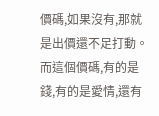價碼,如果沒有,那就是出價還不足打動。
而這個價碼,有的是錢,有的是愛情,還有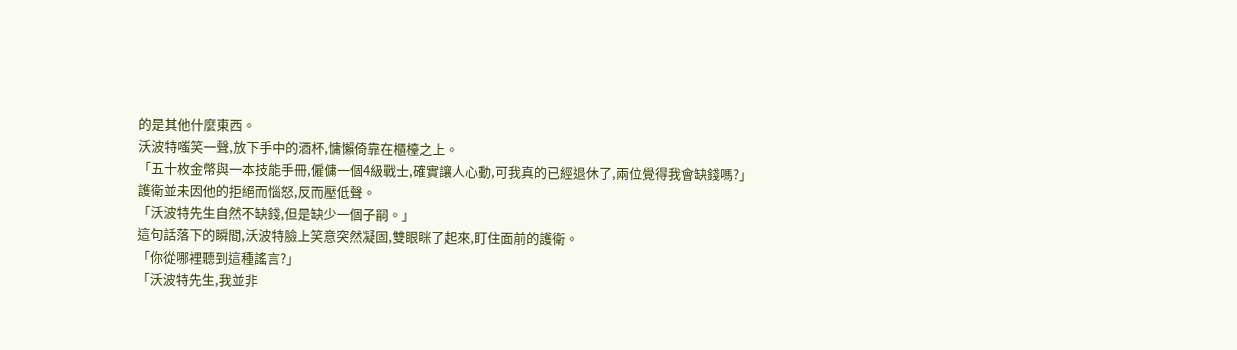的是其他什麼東西。
沃波特嗤笑一聲,放下手中的酒杯,慵懶倚靠在櫃檯之上。
「五十枚金幣與一本技能手冊,僱傭一個4級戰士,確實讓人心動,可我真的已經退休了,兩位覺得我會缺錢嗎?」
護衛並未因他的拒絕而惱怒,反而壓低聲。
「沃波特先生自然不缺錢,但是缺少一個子嗣。」
這句話落下的瞬間,沃波特臉上笑意突然凝固,雙眼眯了起來,盯住面前的護衛。
「你從哪裡聽到這種謠言?」
「沃波特先生,我並非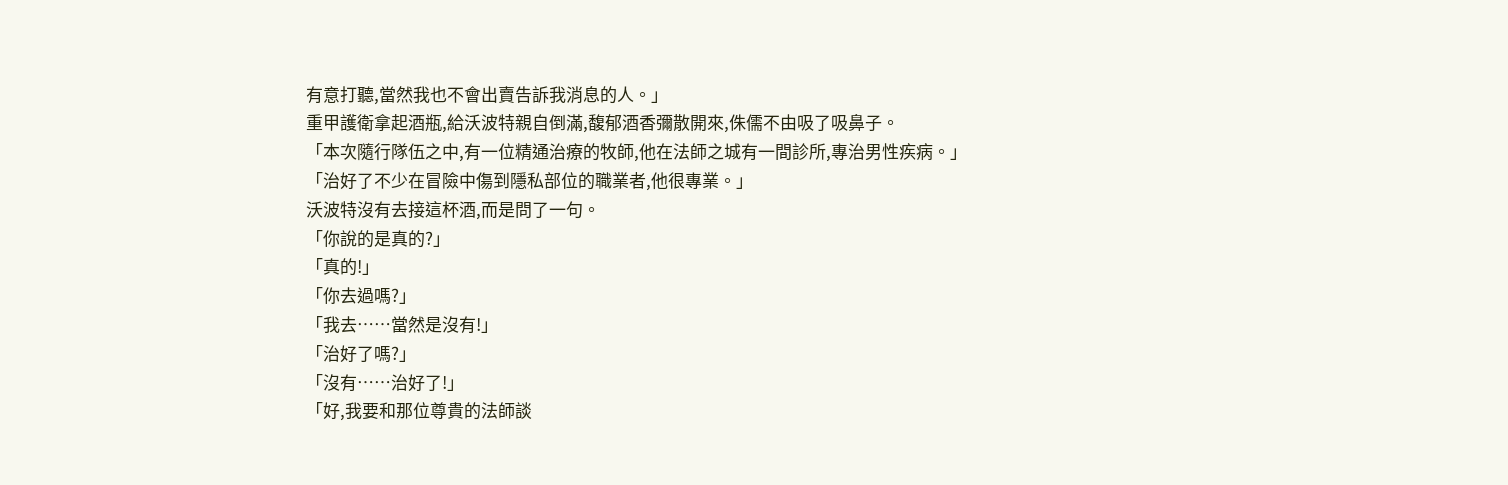有意打聽,當然我也不會出賣告訴我消息的人。」
重甲護衛拿起酒瓶,給沃波特親自倒滿,馥郁酒香彌散開來,侏儒不由吸了吸鼻子。
「本次隨行隊伍之中,有一位精通治療的牧師,他在法師之城有一間診所,專治男性疾病。」
「治好了不少在冒險中傷到隱私部位的職業者,他很專業。」
沃波特沒有去接這杯酒,而是問了一句。
「你說的是真的?」
「真的!」
「你去過嗎?」
「我去……當然是沒有!」
「治好了嗎?」
「沒有……治好了!」
「好,我要和那位尊貴的法師談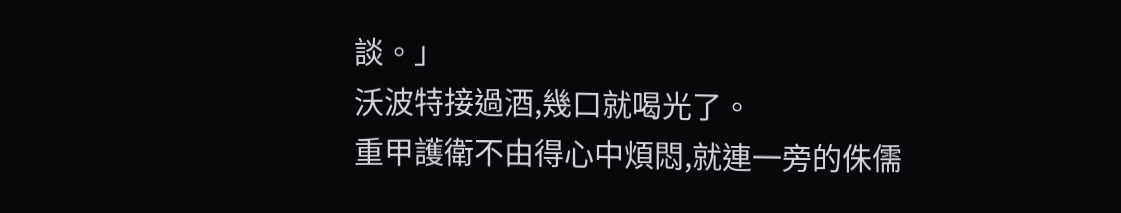談。」
沃波特接過酒,幾口就喝光了。
重甲護衛不由得心中煩悶,就連一旁的侏儒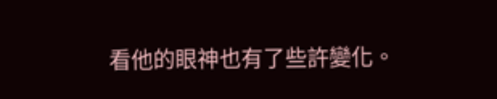看他的眼神也有了些許變化。